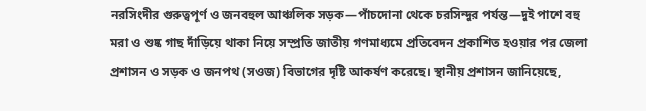নরসিংদীর গুরুত্বপূর্ণ ও জনবহুল আঞ্চলিক সড়ক—পাঁচদোনা থেকে চরসিন্দুর পর্যন্ত—দুই পাশে বহু মরা ও শুষ্ক গাছ দাঁড়িয়ে থাকা নিয়ে সম্প্রতি জাতীয় গণমাধ্যমে প্রতিবেদন প্রকাশিত হওয়ার পর জেলা প্রশাসন ও সড়ক ও জনপথ (সওজ) বিভাগের দৃষ্টি আকর্ষণ করেছে। স্থানীয় প্রশাসন জানিয়েছে,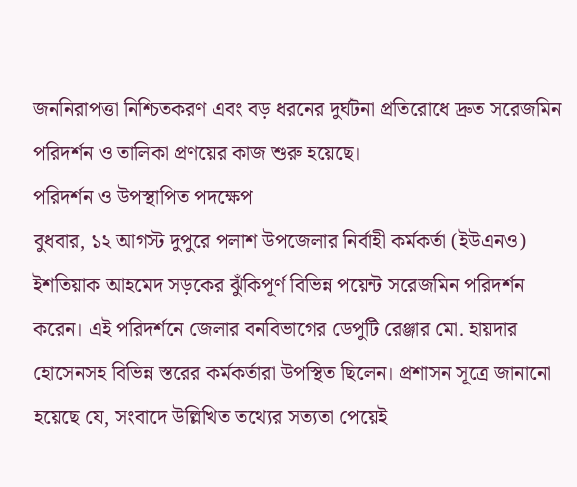জননিরাপত্তা নিশ্চিতকরণ এবং বড় ধরনের দুর্ঘটনা প্রতিরোধে দ্রুত সরেজমিন পরিদর্শন ও তালিকা প্রণয়ের কাজ শুরু হয়েছে।
পরিদর্শন ও উপস্থাপিত পদক্ষেপ
বুধবার, ১২ আগস্ট দুপুরে পলাশ উপজেলার নির্বাহী কর্মকর্তা (ইউএনও) ইশতিয়াক আহমেদ সড়কের ঝুঁকিপূর্ণ বিভিন্ন পয়েন্ট সরেজমিন পরিদর্শন করেন। এই পরিদর্শনে জেলার বনবিভাগের ডেপুটি রেঞ্জার মো. হায়দার হোসেনসহ বিভিন্ন স্তরের কর্মকর্তারা উপস্থিত ছিলেন। প্রশাসন সূত্রে জানানো হয়েছে যে, সংবাদে উল্লিখিত তথ্যের সত্যতা পেয়েই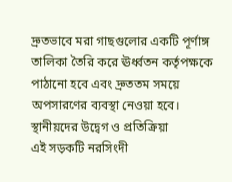দ্রুতভাবে মরা গাছগুলোর একটি পূর্ণাঙ্গ তালিকা তৈরি করে ঊর্ধ্বতন কর্তৃপক্ষকে পাঠানো হবে এবং দ্রুততম সময়ে অপসারণের ব্যবস্থা নেওয়া হবে।
স্থানীয়দের উদ্বেগ ও প্রতিক্রিয়া
এই সড়কটি নরসিংদী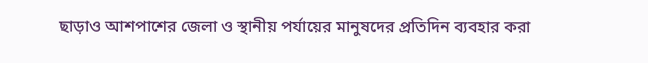ছাড়াও আশপাশের জেলা ও স্থানীয় পর্যায়ের মানুষদের প্রতিদিন ব্যবহার করা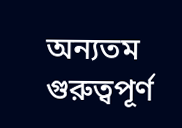অন্যতম গুরুত্বপূর্ণ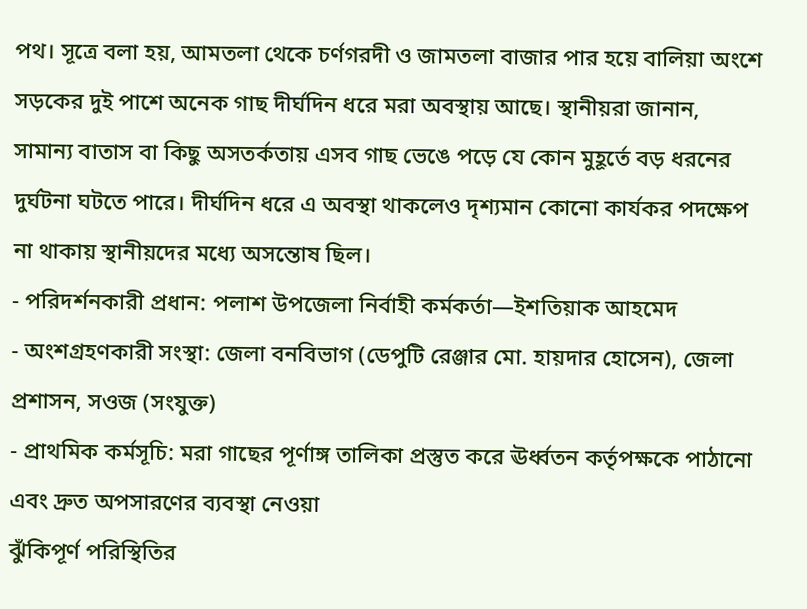পথ। সূত্রে বলা হয়, আমতলা থেকে চর্ণগরদী ও জামতলা বাজার পার হয়ে বালিয়া অংশে সড়কের দুই পাশে অনেক গাছ দীর্ঘদিন ধরে মরা অবস্থায় আছে। স্থানীয়রা জানান, সামান্য বাতাস বা কিছু অসতর্কতায় এসব গাছ ভেঙে পড়ে যে কোন মুহূর্তে বড় ধরনের দুর্ঘটনা ঘটতে পারে। দীর্ঘদিন ধরে এ অবস্থা থাকলেও দৃশ্যমান কোনো কার্যকর পদক্ষেপ না থাকায় স্থানীয়দের মধ্যে অসন্তোষ ছিল।
- পরিদর্শনকারী প্রধান: পলাশ উপজেলা নির্বাহী কর্মকর্তা—ইশতিয়াক আহমেদ
- অংশগ্রহণকারী সংস্থা: জেলা বনবিভাগ (ডেপুটি রেঞ্জার মো. হায়দার হোসেন), জেলা প্রশাসন, সওজ (সংযুক্ত)
- প্রাথমিক কর্মসূচি: মরা গাছের পূর্ণাঙ্গ তালিকা প্রস্তুত করে ঊর্ধ্বতন কর্তৃপক্ষকে পাঠানো এবং দ্রুত অপসারণের ব্যবস্থা নেওয়া
ঝুঁকিপূর্ণ পরিস্থিতির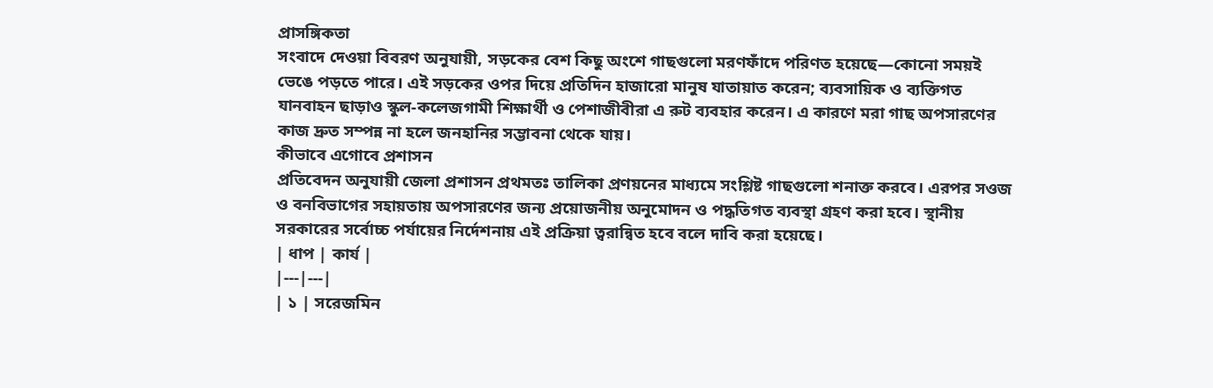প্রাসঙ্গিকতা
সংবাদে দেওয়া বিবরণ অনুযায়ী, সড়কের বেশ কিছু অংশে গাছগুলো মরণফাঁদে পরিণত হয়েছে—কোনো সময়ই ভেঙে পড়তে পারে। এই সড়কের ওপর দিয়ে প্রতিদিন হাজারো মানুষ যাতায়াত করেন; ব্যবসায়িক ও ব্যক্তিগত যানবাহন ছাড়াও স্কুল-কলেজগামী শিক্ষার্থী ও পেশাজীবীরা এ রুট ব্যবহার করেন। এ কারণে মরা গাছ অপসারণের কাজ দ্রুত সম্পন্ন না হলে জনহানির সম্ভাবনা থেকে যায়।
কীভাবে এগোবে প্রশাসন
প্রতিবেদন অনুযায়ী জেলা প্রশাসন প্রথমতঃ তালিকা প্রণয়নের মাধ্যমে সংশ্লিষ্ট গাছগুলো শনাক্ত করবে। এরপর সওজ ও বনবিভাগের সহায়তায় অপসারণের জন্য প্রয়োজনীয় অনুমোদন ও পদ্ধতিগত ব্যবস্থা গ্রহণ করা হবে। স্থানীয় সরকারের সর্বোচ্চ পর্যায়ের নির্দেশনায় এই প্রক্রিয়া ত্বরান্বিত হবে বলে দাবি করা হয়েছে।
| ধাপ | কার্য |
|---|---|
| ১ | সরেজমিন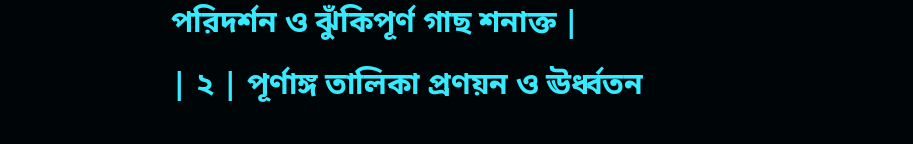পরিদর্শন ও ঝুঁকিপূর্ণ গাছ শনাক্ত |
| ২ | পূর্ণাঙ্গ তালিকা প্রণয়ন ও ঊর্ধ্বতন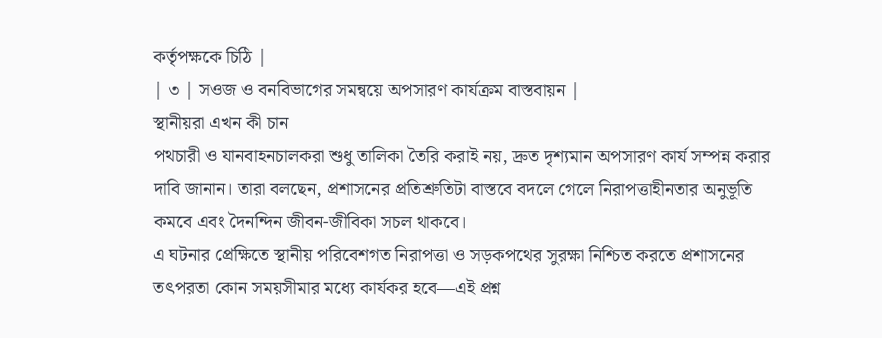কর্তৃপক্ষকে চিঠি |
| ৩ | সওজ ও বনবিভাগের সমন্বয়ে অপসারণ কার্যক্রম বাস্তবায়ন |
স্থানীয়রা এখন কী চান
পথচারী ও যানবাহনচালকরা শুধু তালিকা তৈরি করাই নয়, দ্রুত দৃশ্যমান অপসারণ কার্য সম্পন্ন করার দাবি জানান। তারা বলছেন, প্রশাসনের প্রতিশ্রুতিটা বাস্তবে বদলে গেলে নিরাপত্তাহীনতার অনুভূতি কমবে এবং দৈনন্দিন জীবন-জীবিকা সচল থাকবে।
এ ঘটনার প্রেক্ষিতে স্থানীয় পরিবেশগত নিরাপত্তা ও সড়কপথের সুরক্ষা নিশ্চিত করতে প্রশাসনের তৎপরতা কোন সময়সীমার মধ্যে কার্যকর হবে—এই প্রশ্ন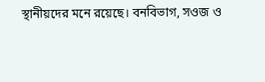স্থানীয়দের মনে রয়েছে। বনবিভাগ, সওজ ও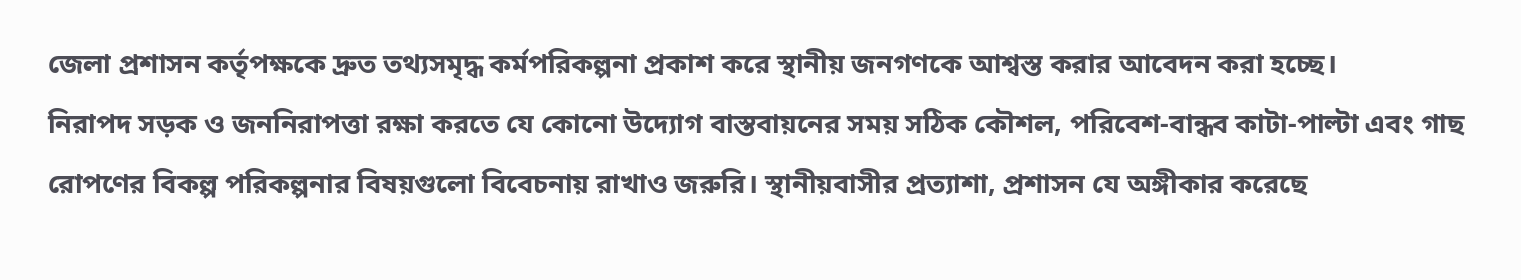জেলা প্রশাসন কর্তৃপক্ষকে দ্রুত তথ্যসমৃদ্ধ কর্মপরিকল্পনা প্রকাশ করে স্থানীয় জনগণকে আশ্বস্ত করার আবেদন করা হচ্ছে।
নিরাপদ সড়ক ও জননিরাপত্তা রক্ষা করতে যে কোনো উদ্যোগ বাস্তবায়নের সময় সঠিক কৌশল, পরিবেশ-বান্ধব কাটা-পাল্টা এবং গাছ রোপণের বিকল্প পরিকল্পনার বিষয়গুলো বিবেচনায় রাখাও জরুরি। স্থানীয়বাসীর প্রত্যাশা, প্রশাসন যে অঙ্গীকার করেছে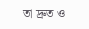তা দ্রুত ও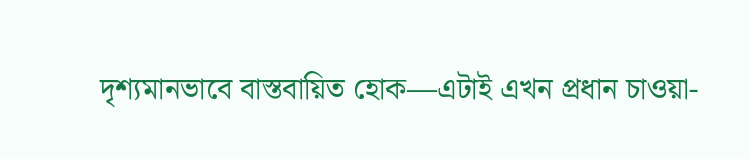দৃশ্যমানভাবে বাস্তবায়িত হোক—এটাই এখন প্রধান চাওয়া-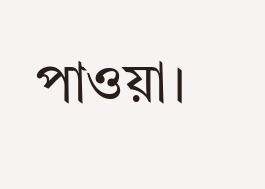পাওয়া।